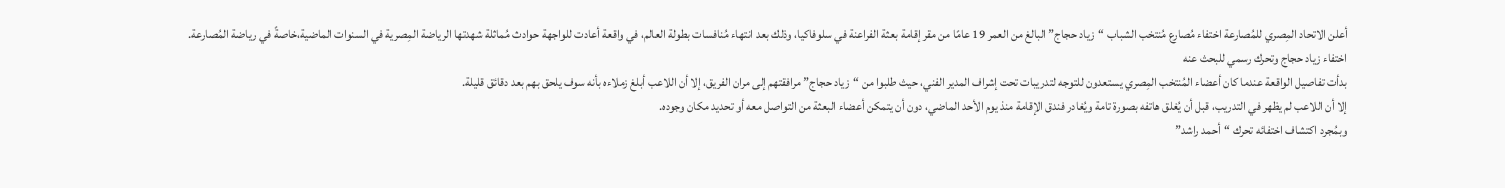أعلن الاتحاد المِصري للمُصارعة اختفاء مُصارع مُنتخب الشباب “زياد حجاج” البالغ من العمر 19 عامًا من مقر إقامة بعثة الفراعنة في سلوفاكيا، وذلك بعد انتهاء مُنافسات بطولة العالم، في واقعة أعادت للواجهة حوادث مُماثلة شهدتها الرياضة المِصرية في السنوات الماضية،خاصةً في رياضة المُصارعة.
اختفاء زياد حجاج وتحرك رسمي للبحث عنه
بدأت تفاصيل الواقعة عندما كان أعضاء المُنتخب المِصري يستعدون للتوجه لتدريبات تحت إشراف المدير الفني، حيث طلبوا من “زياد حجاج” مرافقتهم إلى مران الفريق، إلا أن اللاعب أبلغ زملاءه بأنه سوف يلحق بهم بعد دقائق قليلة.
إلا أن اللاعب لم يظهر في التدريب، قبل أن يُغلق هاتفه بصورة تامة ويُغادر فندق الإقامة منذ يوم الأحد الماضي، دون أن يتمكن أعضاء البعثة من التواصل معه أو تحديد مكان وجوده.
وبمُجرد اكتشاف اختفائه تحرك “أحمد راشد”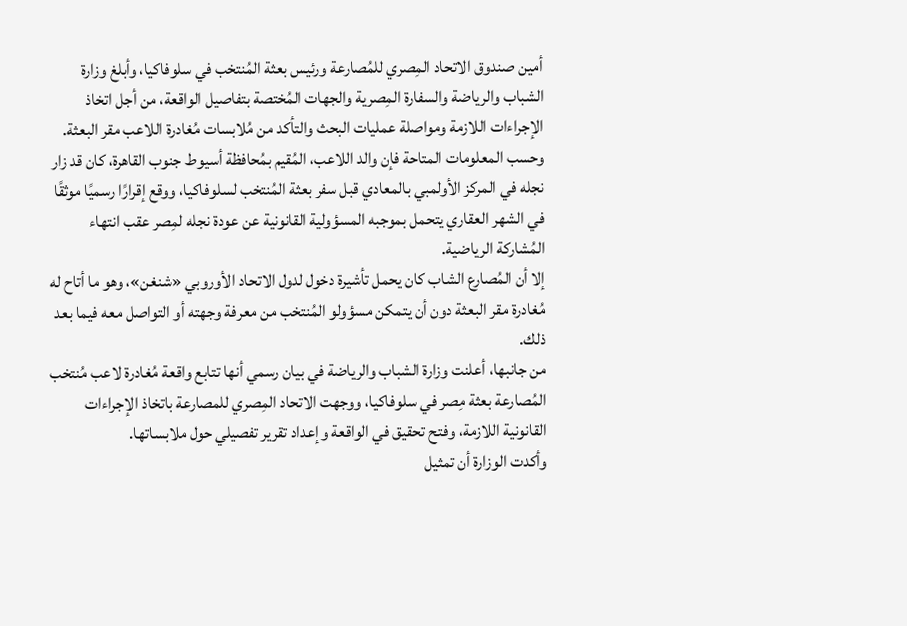أمين صندوق الاتحاد المِصري للمُصارعة ورئيس بعثة المُنتخب في سلوفاكيا، وأبلغ وزارة الشباب والرياضة والسفارة المِصرية والجهات المُختصة بتفاصيل الواقعة، من أجل اتخاذ الإجراءات اللازمة ومواصلة عمليات البحث والتأكد من مُلابسات مُغادرة اللاعب مقر البعثة.
وحسب المعلومات المتاحة فإن والد اللاعب، المُقيم بمُحافظة أسيوط جنوب القاهرة، كان قد زار نجله في المركز الأولمبي بالمعادي قبل سفر بعثة المُنتخب لسلوفاكيا، ووقع إقرارًا رسميًا موثقًا في الشهر العقاري يتحمل بموجبه المسؤولية القانونية عن عودة نجله لمِصر عقب انتهاء المُشاركة الرياضية.
إلا أن المُصارع الشاب كان يحمل تأشيرة دخول لدول الاتحاد الأوروبي «شنغن»، وهو ما أتاح له مُغادرة مقر البعثة دون أن يتمكن مسؤولو المُنتخب من معرفة وجهته أو التواصل معه فيما بعد ذلك.
من جانبها، أعلنت وزارة الشباب والرياضة في بيان رسمي أنها تتابع واقعة مُغادرة لاعب مُنتخب المُصارعة بعثة مِصر في سلوفاكيا، ووجهت الاتحاد المِصري للمصارعة باتخاذ الإجراءات القانونية اللازمة، وفتح تحقيق في الواقعة وإعداد تقرير تفصيلي حول ملابساتها.
وأكدت الوزارة أن تمثيل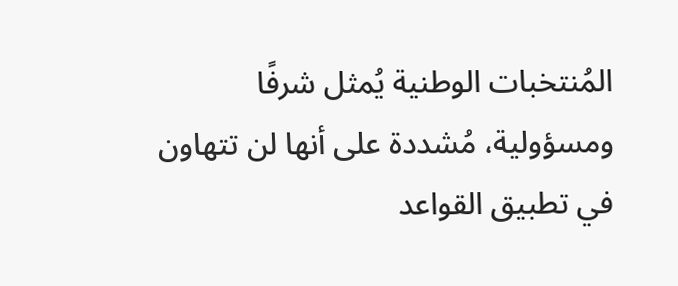المُنتخبات الوطنية يُمثل شرفًا ومسؤولية، مُشددة على أنها لن تتهاون في تطبيق القواعد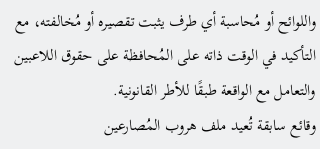واللوائح أو مُحاسبة أي طرف يثبت تقصيره أو مُخالفته، مع التأكيد في الوقت ذاته على المُحافظة على حقوق اللاعبين والتعامل مع الواقعة طبقًا للأطر القانونية.
وقائع سابقة تُعيد ملف هروب المُصارعين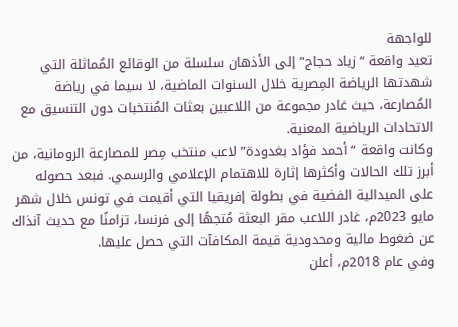للواجهة
تعيد واقعة “زياد حجاج” إلى الأذهان سلسلة من الوقائع المُماثلة التي شهدتها الرياضة المِصرية خلال السنوات الماضية، لا سيما في رياضة المُصارعة، حيث غادر مجموعة من اللاعبين بعثات المُنتخبات دون التنسيق مع الاتحادات الرياضية المعنية.
وكانت واقعة “أحمد فؤاد بغدودة” لاعب منتخب مِصر للمصارعة الرومانية، من أبرز تلك الحالات وأكثرها إثارة للاهتمام الإعلامي والرسمي. فبعد حصوله على الميدالية الفضية في بطولة إفريقيا التي أقيمت في تونس خلال شهر مايو 2023م، غادر اللاعب مقر البعثة مُتجهًا إلى فرنسا، تزامنًا مع حديث آنذاك عن ضغوط مالية ومحدودية قيمة المكافآت التي حصل عليها.
وفي عام 2018م، أعلن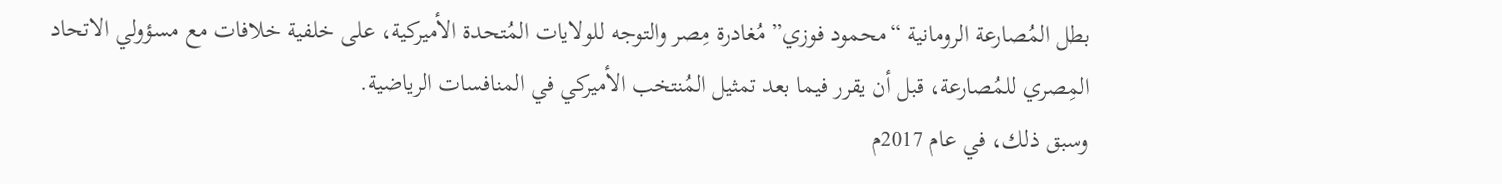بطل المُصارعة الرومانية “محمود فوزي” مُغادرة مِصر والتوجه للولايات المُتحدة الأميركية، على خلفية خلافات مع مسؤولي الاتحاد المِصري للمُصارعة، قبل أن يقرر فيما بعد تمثيل المُنتخب الأميركي في المنافسات الرياضية.
وسبق ذلك، في عام 2017م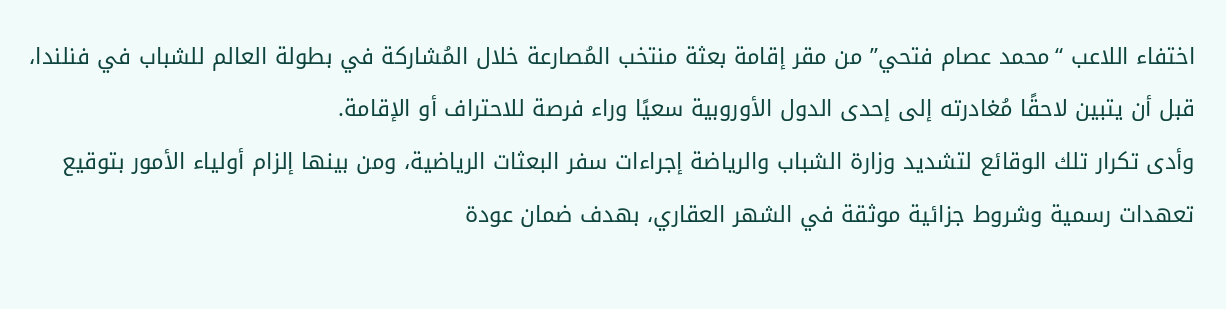اختفاء اللاعب “محمد عصام فتحي” من مقر إقامة بعثة منتخب المُصارعة خلال المُشاركة في بطولة العالم للشباب في فنلندا، قبل أن يتبين لاحقًا مُغادرته إلى إحدى الدول الأوروبية سعيًا وراء فرصة للاحتراف أو الإقامة.
وأدى تكرار تلك الوقائع لتشديد وزارة الشباب والرياضة إجراءات سفر البعثات الرياضية، ومن بينها إلزام أولياء الأمور بتوقيع تعهدات رسمية وشروط جزائية موثقة في الشهر العقاري، بهدف ضمان عودة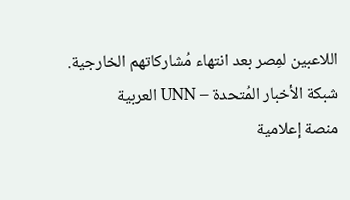اللاعبين لمِصر بعد انتهاء مُشاركاتهم الخارجية.
شبكة الأخبار المُتحدة – UNN العربية
منصة إعلامية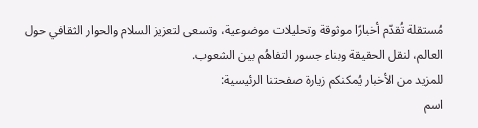مُستقلة تُقدّم أخبارًا موثوقة وتحليلات موضوعية، وتسعى لتعزيز السلام والحوار الثقافي حول العالم، لنقل الحقيقة وبناء جسور التفاهُم بين الشعوب.
للمزيد من الأخبار يُمكنكم زيارة صفحتنا الرئيسية:
اسم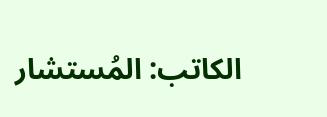الكاتب: المُستشار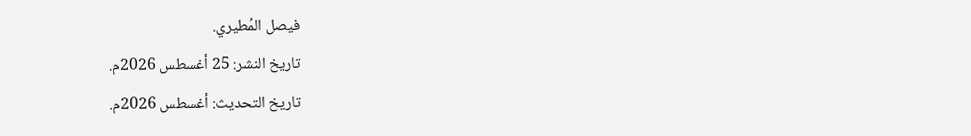فيصل المُطيري.
تاريخ النشر: 25 أغسطس 2026م.
تاريخ التحديث: أغسطس 2026م.